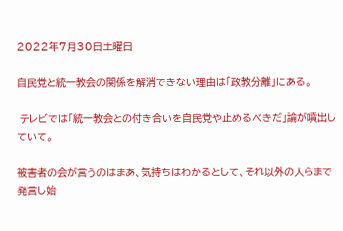2022年7月30日土曜日

自民党と統一教会の関係を解消できない理由は「政教分離」にある。

 テレビでは「統一教会との付き合いを自民党や止めるべきだ」論が噴出していて。

被害者の会が言うのはまあ、気持ちはわかるとして、それ以外の人らまで発言し始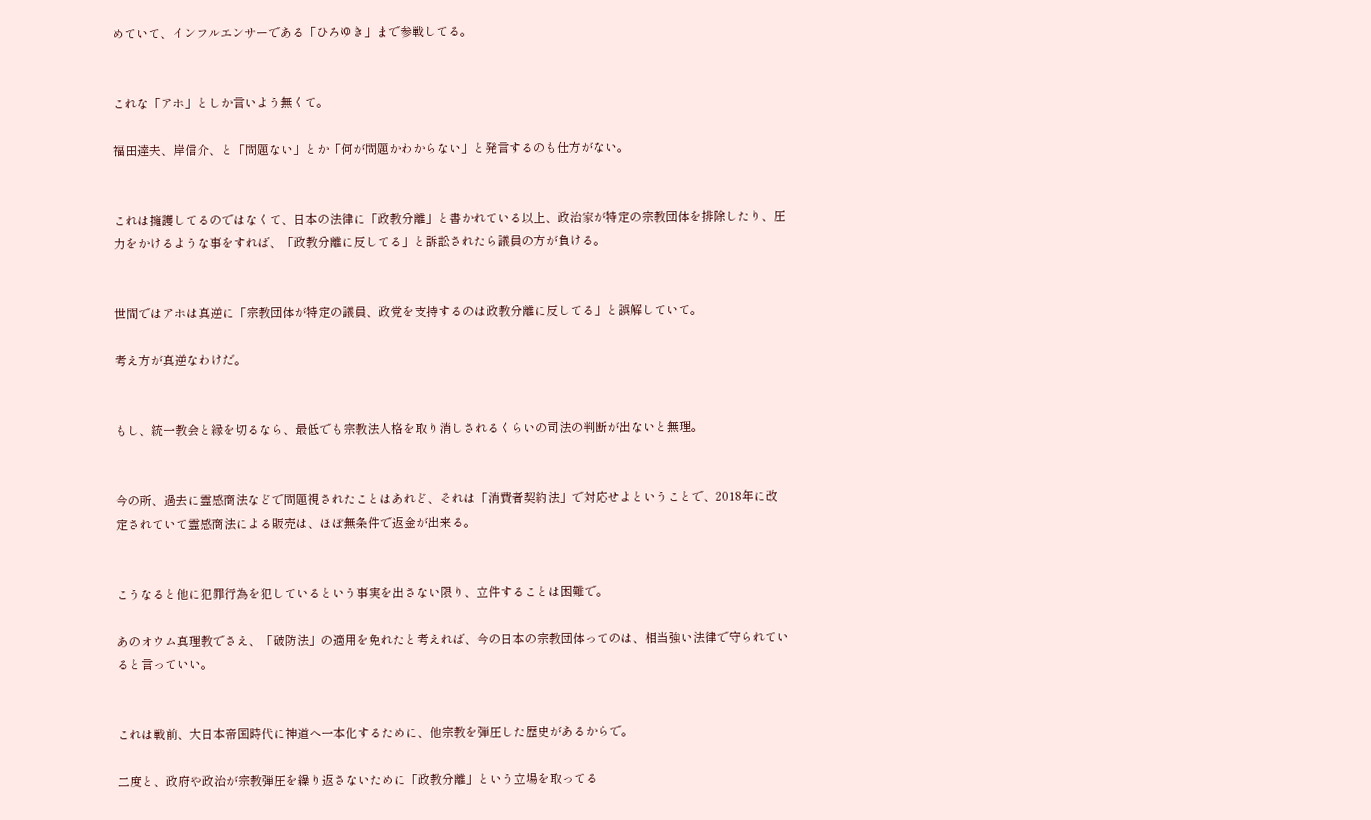めていて、インフルエンサーである「ひろゆき」まで参戦してる。


これな「アホ」としか言いよう無くて。

福田達夫、岸信介、と「問題ない」とか「何が問題かわからない」と発言するのも仕方がない。


これは擁護してるのではなくて、日本の法律に「政教分離」と書かれている以上、政治家が特定の宗教団体を排除したり、圧力をかけるような事をすれば、「政教分離に反してる」と訴訟されたら議員の方が負ける。


世間ではアホは真逆に「宗教団体が特定の議員、政党を支持するのは政教分離に反してる」と誤解していて。

考え方が真逆なわけだ。


もし、統一教会と縁を切るなら、最低でも宗教法人格を取り消しされるくらいの司法の判断が出ないと無理。


今の所、過去に霊感商法などで問題視されたことはあれど、それは「消費者契約法」で対応せよということで、2018年に改定されていて霊感商法による販売は、ほぼ無条件で返金が出来る。


こうなると他に犯罪行為を犯しているという事実を出さない限り、立件することは困難で。

あのオウム真理教でさえ、「破防法」の適用を免れたと考えれば、今の日本の宗教団体ってのは、相当強い法律で守られていると言っていい。


これは戦前、大日本帝国時代に神道へ一本化するために、他宗教を弾圧した歴史があるからで。

二度と、政府や政治が宗教弾圧を繰り返さないために「政教分離」という立場を取ってる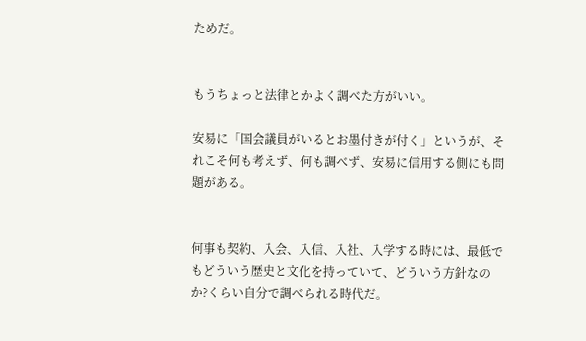ためだ。


もうちょっと法律とかよく調べた方がいい。

安易に「国会議員がいるとお墨付きが付く」というが、それこそ何も考えず、何も調べず、安易に信用する側にも問題がある。


何事も契約、入会、入信、入社、入学する時には、最低でもどういう歴史と文化を持っていて、どういう方針なのか?くらい自分で調べられる時代だ。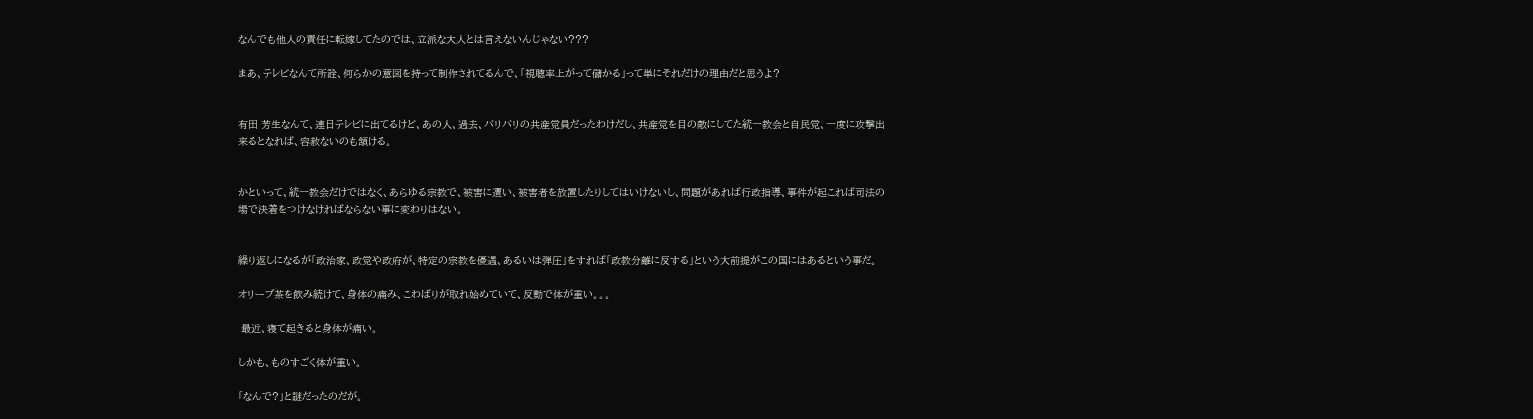なんでも他人の責任に転嫁してたのでは、立派な大人とは言えないんじゃない???

まあ、テレビなんて所詮、何らかの意図を持って制作されてるんで、「視聴率上がって儲かる」って単にそれだけの理由だと思うよ?


有田 芳生なんて、連日テレビに出てるけど、あの人、過去、バリバリの共産党員だったわけだし、共産党を目の敵にしてた統一教会と自民党、一度に攻撃出来るとなれば、容赦ないのも頷ける。


かといって、統一教会だけではなく、あらゆる宗教で、被害に遭い、被害者を放置したりしてはいけないし、問題があれば行政指導、事件が起これば司法の場で決着をつけなければならない事に変わりはない。


繰り返しになるが「政治家、政党や政府が、特定の宗教を優遇、あるいは弾圧」をすれば「政教分離に反する」という大前提がこの国にはあるという事だ。

オリーブ茶を飲み続けて、身体の痛み、こわばりが取れ始めていて、反動で体が重い。。。

 最近、寝て起きると身体が痛い。

しかも、ものすごく体が重い。

「なんで?」と謎だったのだが。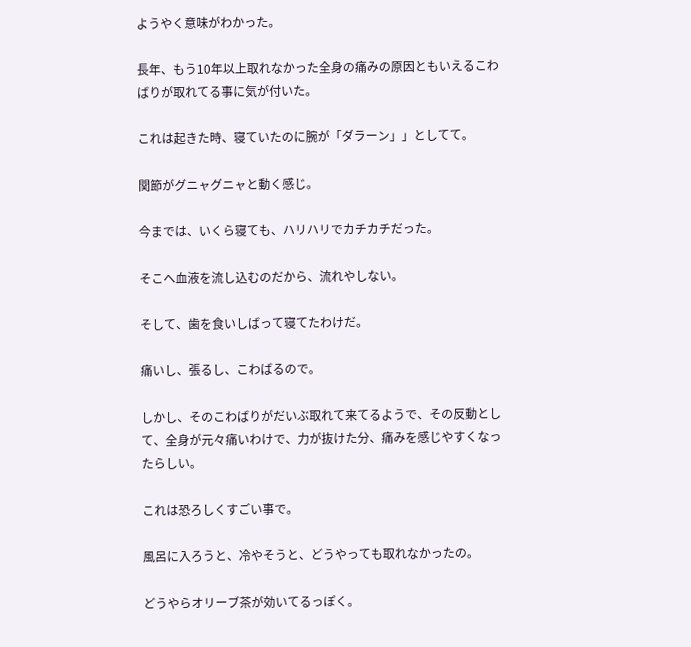ようやく意味がわかった。

長年、もう10年以上取れなかった全身の痛みの原因ともいえるこわばりが取れてる事に気が付いた。

これは起きた時、寝ていたのに腕が「ダラーン」」としてて。

関節がグニャグニャと動く感じ。

今までは、いくら寝ても、ハリハリでカチカチだった。

そこへ血液を流し込むのだから、流れやしない。

そして、歯を食いしばって寝てたわけだ。

痛いし、張るし、こわばるので。

しかし、そのこわばりがだいぶ取れて来てるようで、その反動として、全身が元々痛いわけで、力が抜けた分、痛みを感じやすくなったらしい。

これは恐ろしくすごい事で。

風呂に入ろうと、冷やそうと、どうやっても取れなかったの。

どうやらオリーブ茶が効いてるっぽく。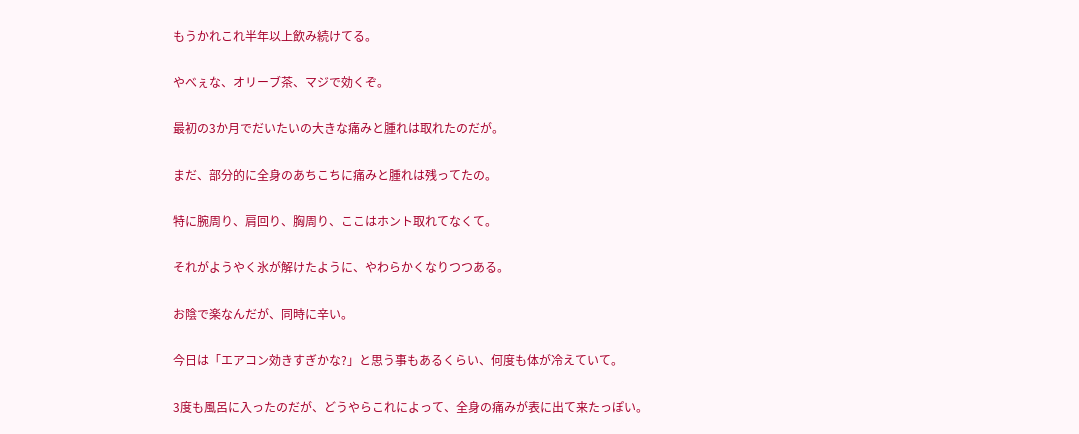もうかれこれ半年以上飲み続けてる。

やべぇな、オリーブ茶、マジで効くぞ。

最初の3か月でだいたいの大きな痛みと腫れは取れたのだが。

まだ、部分的に全身のあちこちに痛みと腫れは残ってたの。

特に腕周り、肩回り、胸周り、ここはホント取れてなくて。

それがようやく氷が解けたように、やわらかくなりつつある。

お陰で楽なんだが、同時に辛い。

今日は「エアコン効きすぎかな?」と思う事もあるくらい、何度も体が冷えていて。

3度も風呂に入ったのだが、どうやらこれによって、全身の痛みが表に出て来たっぽい。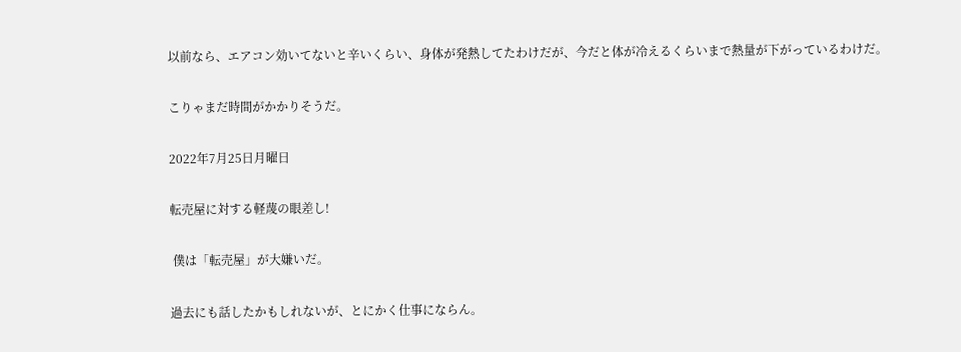以前なら、エアコン効いてないと辛いくらい、身体が発熱してたわけだが、今だと体が冷えるくらいまで熱量が下がっているわけだ。

こりゃまだ時間がかかりそうだ。

2022年7月25日月曜日

転売屋に対する軽蔑の眼差し!

 僕は「転売屋」が大嫌いだ。

過去にも話したかもしれないが、とにかく仕事にならん。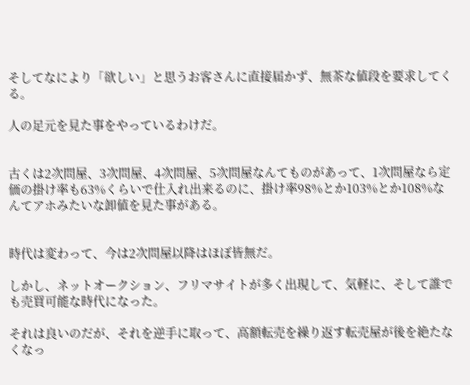そしてなにより「欲しい」と思うお客さんに直接届かず、無茶な値段を要求してくる。

人の足元を見た事をやっているわけだ。


古くは2次問屋、3次問屋、4次問屋、5次問屋なんてものがあって、1次問屋なら定価の掛け率も63%くらいで仕入れ出来るのに、掛け率98%とか103%とか108%なんてアホみたいな卸値を見た事がある。


時代は変わって、今は2次問屋以降はほぼ皆無だ。

しかし、ネットオークション、フリマサイトが多く出現して、気軽に、そして誰でも売買可能な時代になった。

それは良いのだが、それを逆手に取って、高額転売を繰り返す転売屋が後を絶たなくなっ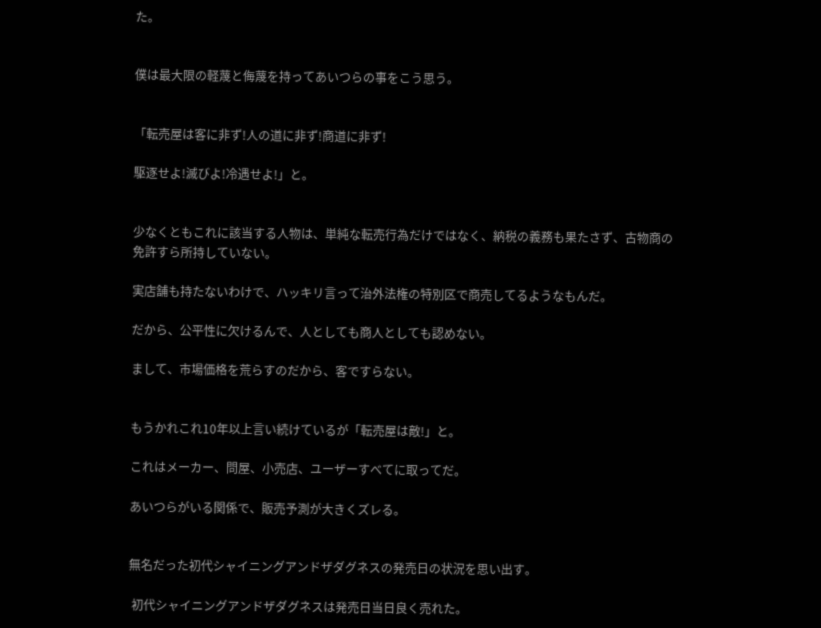た。


僕は最大限の軽蔑と侮蔑を持ってあいつらの事をこう思う。


「転売屋は客に非ず!人の道に非ず!商道に非ず!

駆逐せよ!滅びよ!冷遇せよ!」と。


少なくともこれに該当する人物は、単純な転売行為だけではなく、納税の義務も果たさず、古物商の免許すら所持していない。

実店舗も持たないわけで、ハッキリ言って治外法権の特別区で商売してるようなもんだ。

だから、公平性に欠けるんで、人としても商人としても認めない。

まして、市場価格を荒らすのだから、客ですらない。


もうかれこれ10年以上言い続けているが「転売屋は敵!」と。

これはメーカー、問屋、小売店、ユーザーすべてに取ってだ。

あいつらがいる関係で、販売予測が大きくズレる。


無名だった初代シャイニングアンドザダグネスの発売日の状況を思い出す。

 初代シャイニングアンドザダグネスは発売日当日良く売れた。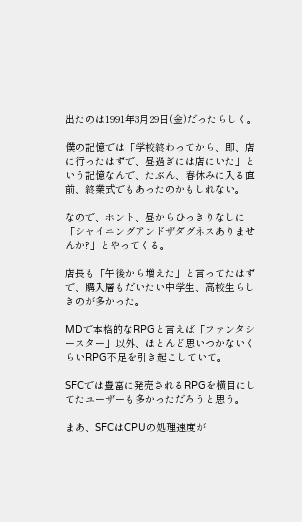出たのは1991年3月29日(金)だったらしく。

僕の記憶では「学校終わってから、即、店に行ったはずで、昼過ぎには店にいた」という記憶なんで、たぶん、春休みに入る直前、終業式でもあったのかもしれない。

なので、ホント、昼からひっきりなしに「シャイニングアンドザダグネスありませんか?」とやってくる。

店長も「午後から増えた」と言ってたはずで、購入層もだいたい中学生、高校生らしきのが多かった。

MDで本格的なRPGと言えば「ファンタシースター」以外、ほとんど思いつかないくらいRPG不足を引き起こしていて。

SFCでは豊富に発売されるRPGを横目にしてたユーザーも多かっただろうと思う。

まあ、SFCはCPUの処理速度が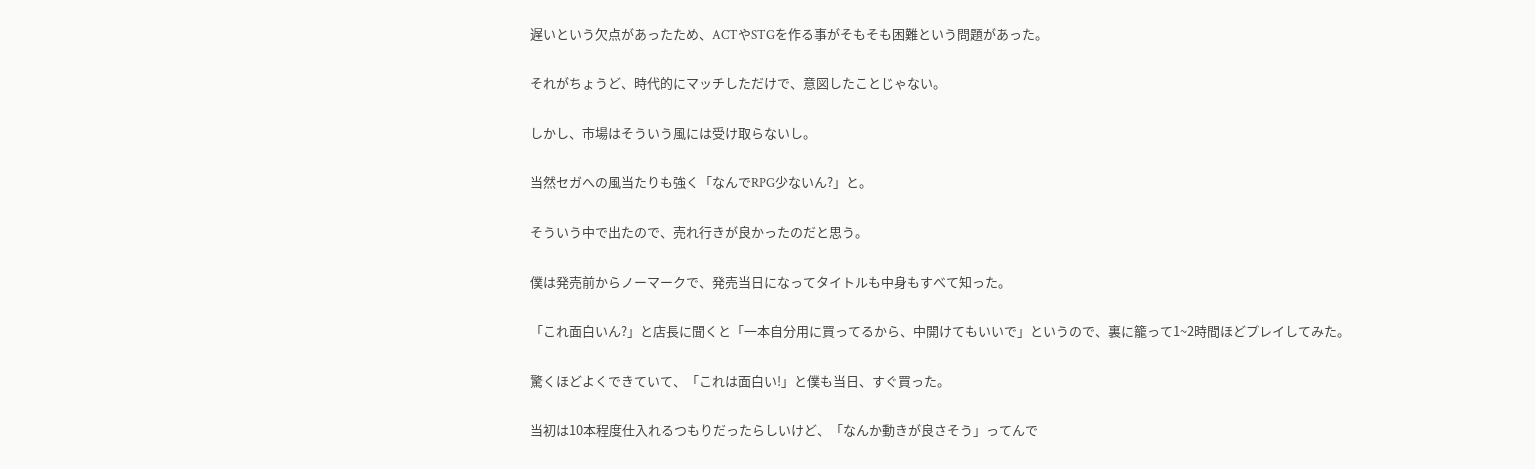遅いという欠点があったため、ACTやSTGを作る事がそもそも困難という問題があった。

それがちょうど、時代的にマッチしただけで、意図したことじゃない。

しかし、市場はそういう風には受け取らないし。

当然セガへの風当たりも強く「なんでRPG少ないん?」と。

そういう中で出たので、売れ行きが良かったのだと思う。

僕は発売前からノーマークで、発売当日になってタイトルも中身もすべて知った。

「これ面白いん?」と店長に聞くと「一本自分用に買ってるから、中開けてもいいで」というので、裏に籠って1~2時間ほどプレイしてみた。

驚くほどよくできていて、「これは面白い!」と僕も当日、すぐ買った。

当初は10本程度仕入れるつもりだったらしいけど、「なんか動きが良さそう」ってんで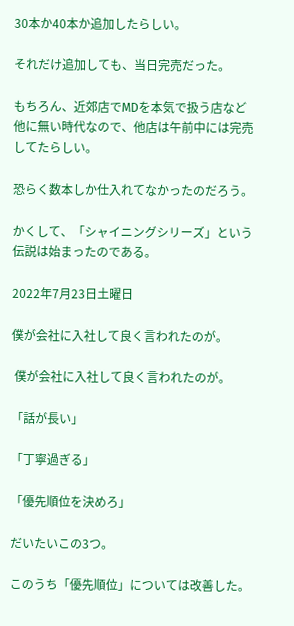30本か40本か追加したらしい。

それだけ追加しても、当日完売だった。

もちろん、近郊店でMDを本気で扱う店など他に無い時代なので、他店は午前中には完売してたらしい。

恐らく数本しか仕入れてなかったのだろう。

かくして、「シャイニングシリーズ」という伝説は始まったのである。

2022年7月23日土曜日

僕が会社に入社して良く言われたのが。

 僕が会社に入社して良く言われたのが。

「話が長い」

「丁寧過ぎる」

「優先順位を決めろ」

だいたいこの3つ。

このうち「優先順位」については改善した。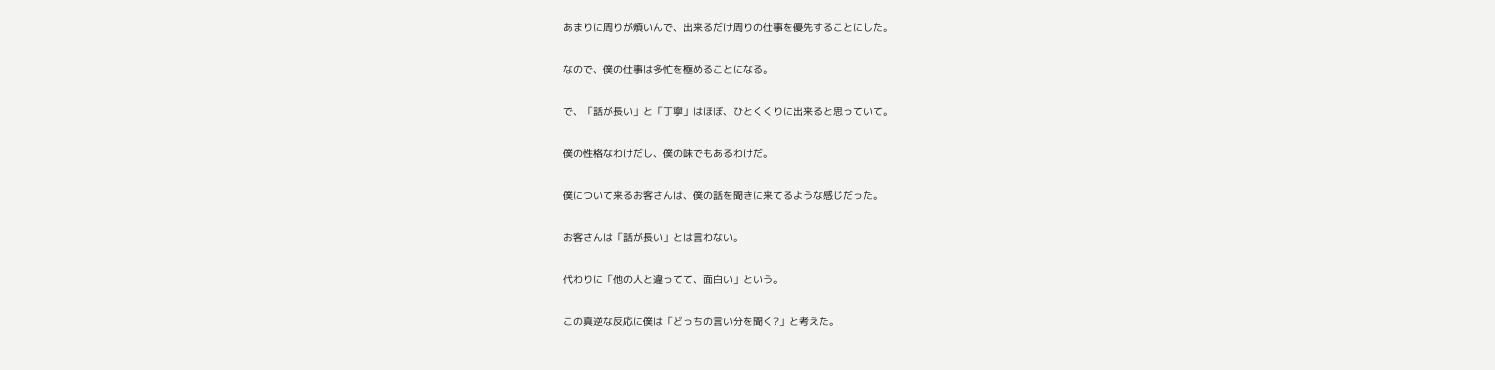あまりに周りが煩いんで、出来るだけ周りの仕事を優先することにした。

なので、僕の仕事は多忙を極めることになる。

で、「話が長い」と「丁寧」はほぼ、ひとくくりに出来ると思っていて。

僕の性格なわけだし、僕の味でもあるわけだ。

僕について来るお客さんは、僕の話を聞きに来てるような感じだった。

お客さんは「話が長い」とは言わない。

代わりに「他の人と違ってて、面白い」という。

この真逆な反応に僕は「どっちの言い分を聞く?」と考えた。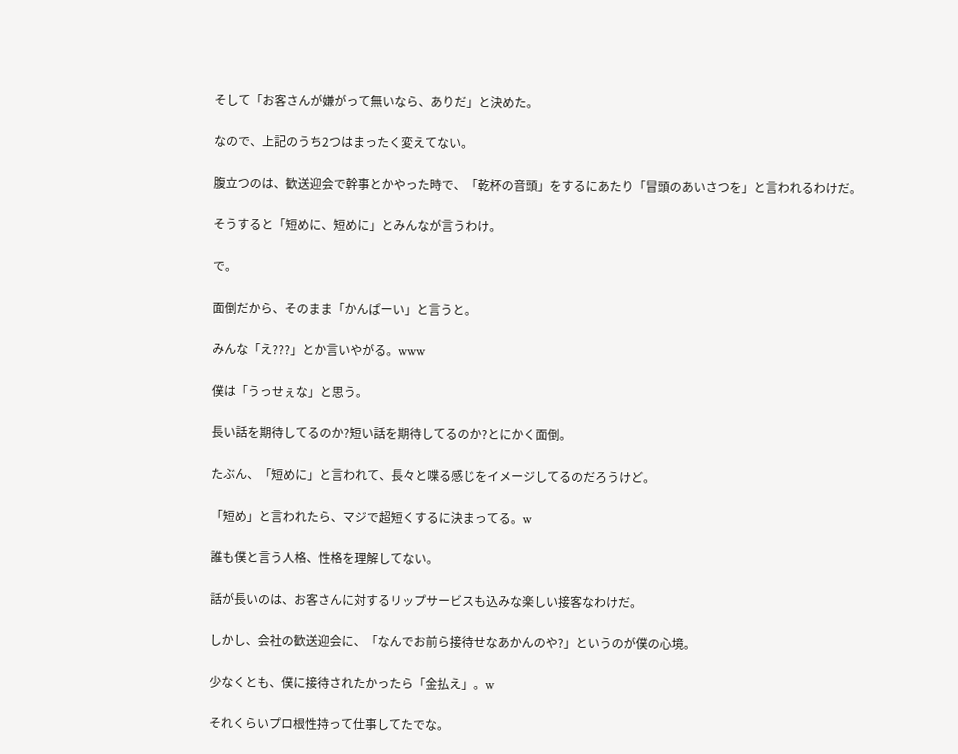そして「お客さんが嫌がって無いなら、ありだ」と決めた。

なので、上記のうち2つはまったく変えてない。

腹立つのは、歓送迎会で幹事とかやった時で、「乾杯の音頭」をするにあたり「冒頭のあいさつを」と言われるわけだ。

そうすると「短めに、短めに」とみんなが言うわけ。

で。

面倒だから、そのまま「かんぱーい」と言うと。

みんな「え???」とか言いやがる。www

僕は「うっせぇな」と思う。

長い話を期待してるのか?短い話を期待してるのか?とにかく面倒。

たぶん、「短めに」と言われて、長々と喋る感じをイメージしてるのだろうけど。

「短め」と言われたら、マジで超短くするに決まってる。w

誰も僕と言う人格、性格を理解してない。

話が長いのは、お客さんに対するリップサービスも込みな楽しい接客なわけだ。

しかし、会社の歓送迎会に、「なんでお前ら接待せなあかんのや?」というのが僕の心境。

少なくとも、僕に接待されたかったら「金払え」。w

それくらいプロ根性持って仕事してたでな。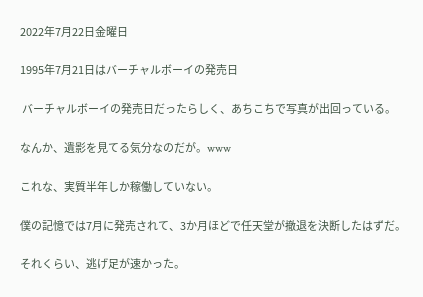2022年7月22日金曜日

1995年7月21日はバーチャルボーイの発売日

 バーチャルボーイの発売日だったらしく、あちこちで写真が出回っている。

なんか、遺影を見てる気分なのだが。www

これな、実質半年しか稼働していない。

僕の記憶では7月に発売されて、3か月ほどで任天堂が撤退を決断したはずだ。

それくらい、逃げ足が速かった。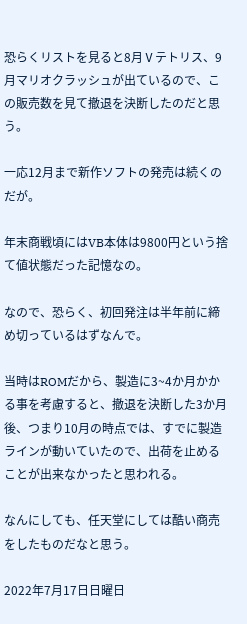恐らくリストを見ると8月Ⅴテトリス、9月マリオクラッシュが出ているので、この販売数を見て撤退を決断したのだと思う。

一応12月まで新作ソフトの発売は続くのだが。

年末商戦頃にはVB本体は9800円という捨て値状態だった記憶なの。

なので、恐らく、初回発注は半年前に締め切っているはずなんで。

当時はROMだから、製造に3~4か月かかる事を考慮すると、撤退を決断した3か月後、つまり10月の時点では、すでに製造ラインが動いていたので、出荷を止めることが出来なかったと思われる。

なんにしても、任天堂にしては酷い商売をしたものだなと思う。

2022年7月17日日曜日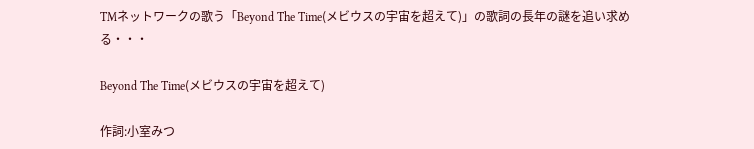TMネットワークの歌う「Beyond The Time(メビウスの宇宙を超えて)」の歌詞の長年の謎を追い求める・・・

Beyond The Time(メビウスの宇宙を超えて)

作詞:小室みつ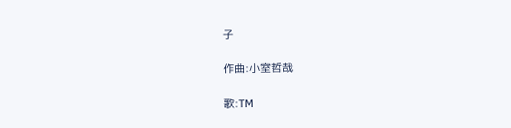子

作曲:小室哲哉

歌:TM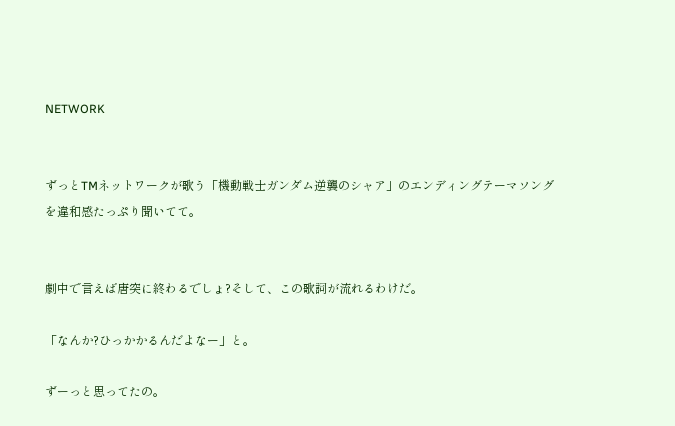NETWORK


ずっとTMネットワークが歌う「機動戦士ガンダム逆襲のシャア」のエンディングテーマソングを違和感たっぷり聞いてて。


劇中で言えば唐突に終わるでしょ?そして、この歌詞が流れるわけだ。

「なんか?ひっかかるんだよなー」と。

ずーっと思ってたの。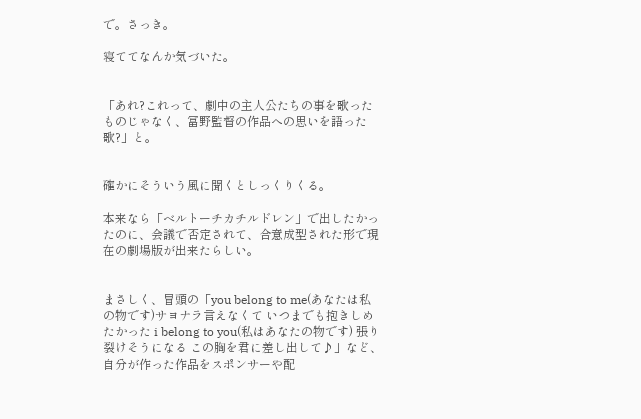で。さっき。

寝ててなんか気づいた。


「あれ?これって、劇中の主人公たちの事を歌ったものじゃなく、冨野監督の作品への思いを語った歌?」と。


確かにそういう風に聞くとしっくりくる。

本来なら「ベルトーチカチルドレン」で出したかったのに、会議で否定されて、合意成型された形で現在の劇場版が出来たらしい。


まさしく、冒頭の「you belong to me(あなたは私の物です)サヨナラ言えなくて いつまでも抱きしめたかった i belong to you(私はあなたの物です) 張り裂けそうになる この胸を君に差し出して♪」など、自分が作った作品をスポンサーや配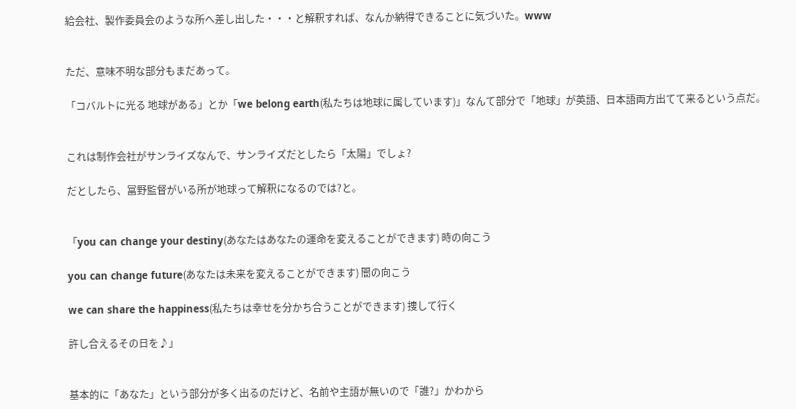給会社、製作委員会のような所へ差し出した・・・と解釈すれば、なんか納得できることに気づいた。www


ただ、意味不明な部分もまだあって。

「コバルトに光る 地球がある」とか「we belong earth(私たちは地球に属しています)」なんて部分で「地球」が英語、日本語両方出てて来るという点だ。


これは制作会社がサンライズなんで、サンライズだとしたら「太陽」でしょ?

だとしたら、冨野監督がいる所が地球って解釈になるのでは?と。


「you can change your destiny(あなたはあなたの運命を変えることができます) 時の向こう

you can change future(あなたは未来を変えることができます) 闇の向こう

we can share the happiness(私たちは幸せを分かち合うことができます) 捜して行く

許し合えるその日を♪」


基本的に「あなた」という部分が多く出るのだけど、名前や主語が無いので「誰?」かわから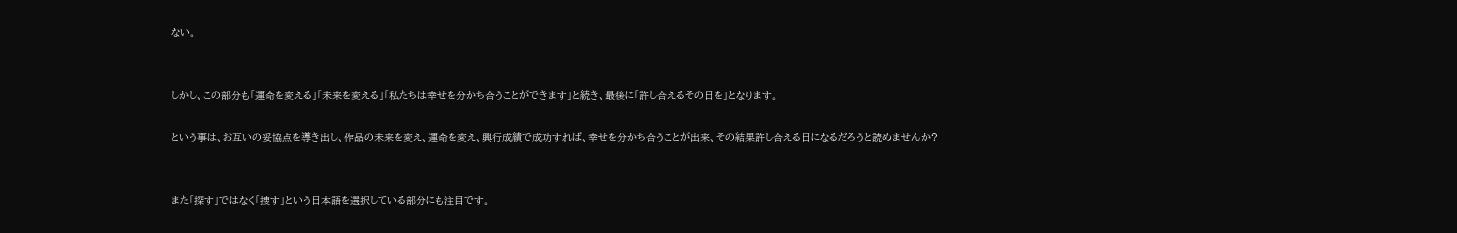ない。


しかし、この部分も「運命を変える」「未来を変える」「私たちは幸せを分かち合うことができます」と続き、最後に「許し合えるその日を」となります。

という事は、お互いの妥協点を導き出し、作品の未来を変え、運命を変え、興行成績で成功すれば、幸せを分かち合うことが出来、その結果許し合える日になるだろうと読めませんか?


また「探す」ではなく「捜す」という日本語を選択している部分にも注目です。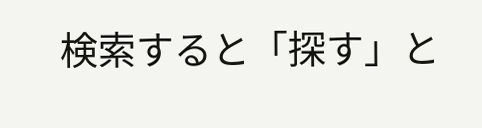検索すると「探す」と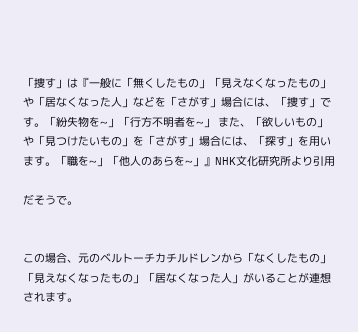「捜す」は『一般に「無くしたもの」「見えなくなったもの」や「居なくなった人」などを「さがす」場合には、「捜す」です。「紛失物を~」「行方不明者を~」 また、「欲しいもの」や「見つけたいもの」を「さがす」場合には、「探す」を用います。「職を~」「他人のあらを~」』NHK文化研究所より引用

だそうで。


この場合、元のベルトーチカチルドレンから「なくしたもの」「見えなくなったもの」「居なくなった人」がいることが連想されます。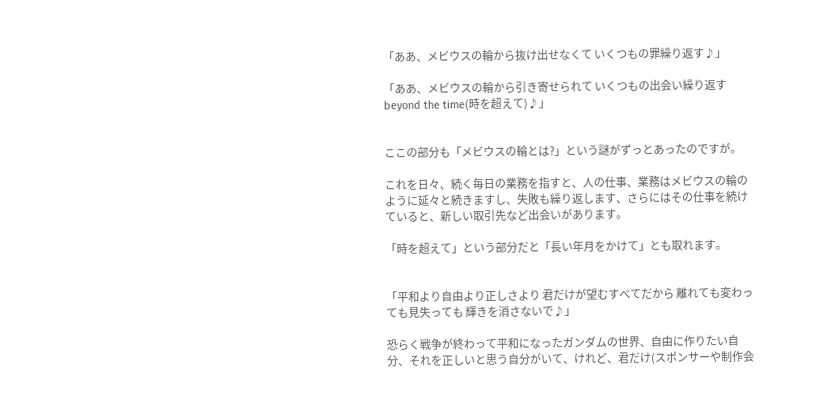「ああ、メビウスの輪から抜け出せなくて いくつもの罪繰り返す♪」

「ああ、メビウスの輪から引き寄せられて いくつもの出会い繰り返す beyond the time(時を超えて)♪」


ここの部分も「メビウスの輪とは?」という謎がずっとあったのですが。

これを日々、続く毎日の業務を指すと、人の仕事、業務はメビウスの輪のように延々と続きますし、失敗も繰り返します、さらにはその仕事を続けていると、新しい取引先など出会いがあります。

「時を超えて」という部分だと「長い年月をかけて」とも取れます。


「平和より自由より正しさより 君だけが望むすべてだから 離れても変わっても見失っても 輝きを消さないで♪」

恐らく戦争が終わって平和になったガンダムの世界、自由に作りたい自分、それを正しいと思う自分がいて、けれど、君だけ(スポンサーや制作会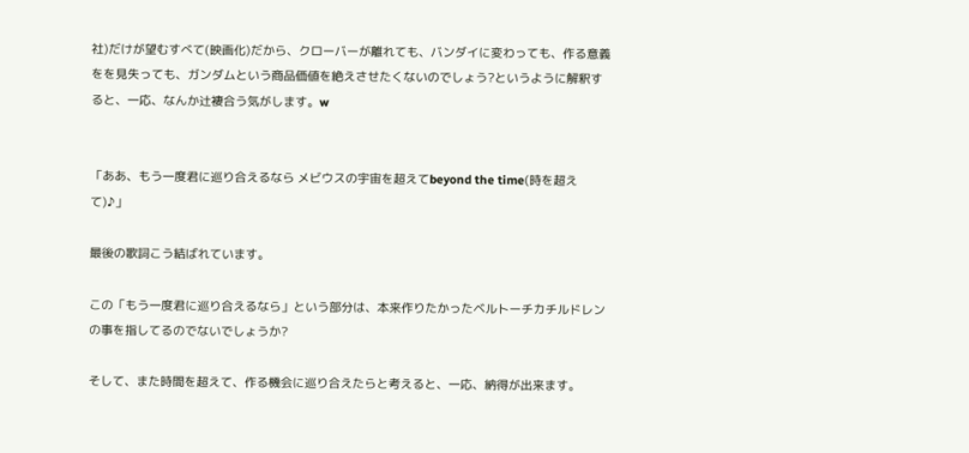社)だけが望むすべて(映画化)だから、クローバーが離れても、バンダイに変わっても、作る意義をを見失っても、ガンダムという商品価値を絶えさせたくないのでしょう?というように解釈すると、一応、なんか辻褄合う気がします。w


「ああ、もう一度君に巡り合えるなら メビウスの宇宙を超えてbeyond the time(時を超えて)♪」

最後の歌詞こう結ばれています。

この「もう一度君に巡り合えるなら」という部分は、本来作りたかったベルトーチカチルドレンの事を指してるのでないでしょうか?

そして、また時間を超えて、作る機会に巡り合えたらと考えると、一応、納得が出来ます。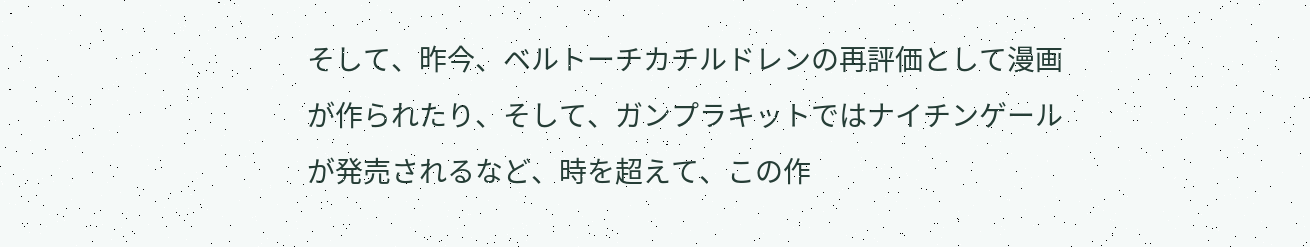そして、昨今、ベルトーチカチルドレンの再評価として漫画が作られたり、そして、ガンプラキットではナイチンゲールが発売されるなど、時を超えて、この作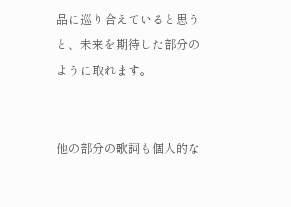品に巡り合えていると思うと、未来を期待した部分のように取れます。


他の部分の歌詞も個人的な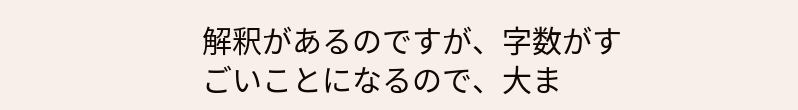解釈があるのですが、字数がすごいことになるので、大ま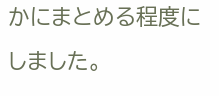かにまとめる程度にしました。